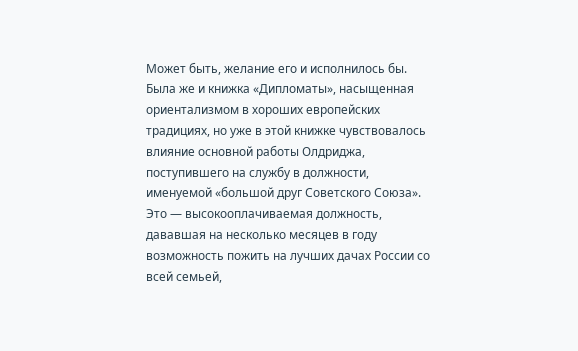Может быть, желание его и исполнилось бы. Была же и книжка «Дипломаты», насыщенная ориентализмом в хороших европейских традициях, но уже в этой книжке чувствовалось влияние основной работы Олдриджа, поступившего на службу в должности, именуемой «большой друг Советского Союза». Это — высокооплачиваемая должность, дававшая на несколько месяцев в году возможность пожить на лучших дачах России со всей семьей,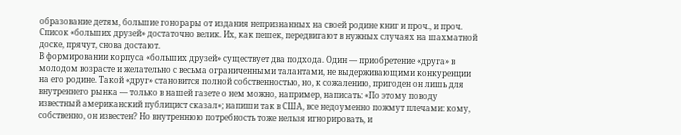образование детям, большие гонорары от издания непризнанных на своей родине книг и проч., и проч. Список «больших друзей» достаточно велик. Их, как пешек, передвигают в нужных случаях на шахматной доске, прячут, снова достают.
В формировании корпуса «больших друзей» существует два подхода. Один — приобретение «друга» в молодом возрасте и желательно с весьма ограниченными талантами, не выдерживающими конкуренции на его родине. Такой «друг» становится полной собственностью, но, к сожалению, пригоден он лишь для внутреннего рынка — только в нашей газете о нем можно, например, написать: «По этому поводу известный американский публицист сказал»; напиши так в США, все недоуменно пожмут плечами: кому, собственно, он известен? Но внутреннюю потребность тоже нельзя игнорировать, и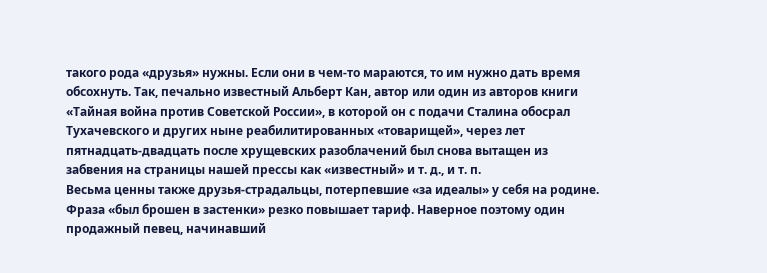такого рода «друзья» нужны. Если они в чем-то мараются, то им нужно дать время обсохнуть. Так, печально известный Альберт Кан, автор или один из авторов книги «Тайная война против Советской России», в которой он с подачи Сталина обосрал Тухачевского и других ныне реабилитированных «товарищей», через лет пятнадцать-двадцать после хрущевских разоблачений был снова вытащен из забвения на страницы нашей прессы как «известный» и т. д., и т. п.
Весьма ценны также друзья-страдальцы, потерпевшие «за идеалы» у себя на родине. Фраза «был брошен в застенки» резко повышает тариф. Наверное поэтому один продажный певец, начинавший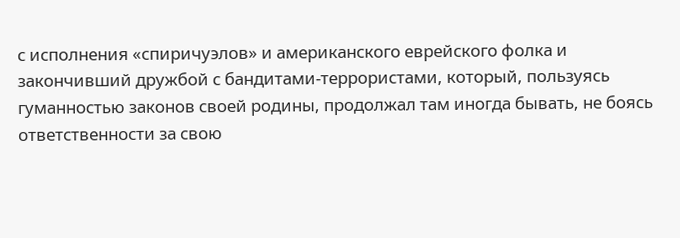с исполнения «спиричуэлов» и американского еврейского фолка и закончивший дружбой с бандитами-террористами, который, пользуясь гуманностью законов своей родины, продолжал там иногда бывать, не боясь ответственности за свою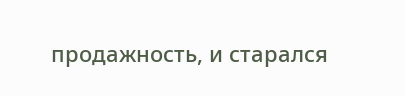продажность, и старался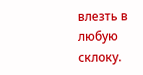влезть в любую склоку.